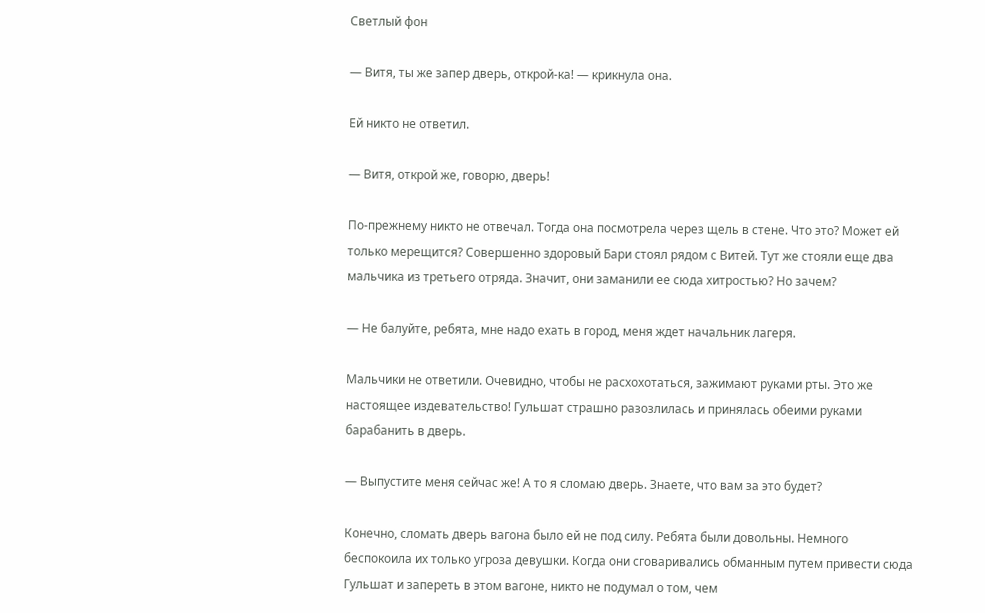Светлый фон

— Витя, ты же запер дверь, открой-ка! — крикнула она.

Ей никто не ответил.

— Витя, открой же, говорю, дверь!

По-прежнему никто не отвечал. Тогда она посмотрела через щель в стене. Что это? Может ей только мерещится? Совершенно здоровый Бари стоял рядом с Витей. Тут же стояли еще два мальчика из третьего отряда. Значит, они заманили ее сюда хитростью? Но зачем?

— Не балуйте, ребята, мне надо ехать в город, меня ждет начальник лагеря.

Мальчики не ответили. Очевидно, чтобы не расхохотаться, зажимают руками рты. Это же настоящее издевательство! Гульшат страшно разозлилась и принялась обеими руками барабанить в дверь.

— Выпустите меня сейчас же! А то я сломаю дверь. Знаете, что вам за это будет?

Конечно, сломать дверь вагона было ей не под силу. Ребята были довольны. Немного беспокоила их только угроза девушки. Когда они сговаривались обманным путем привести сюда Гульшат и запереть в этом вагоне, никто не подумал о том, чем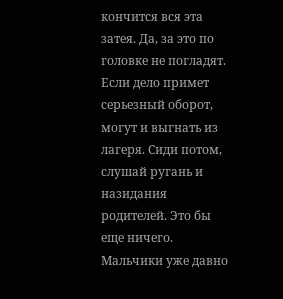кончится вся эта затея. Да, за это по головке не погладят. Если дело примет серьезный оборот, могут и выгнать из лагеря. Сиди потом, слушай ругань и назидания родителей. Это бы еще ничего. Мальчики уже давно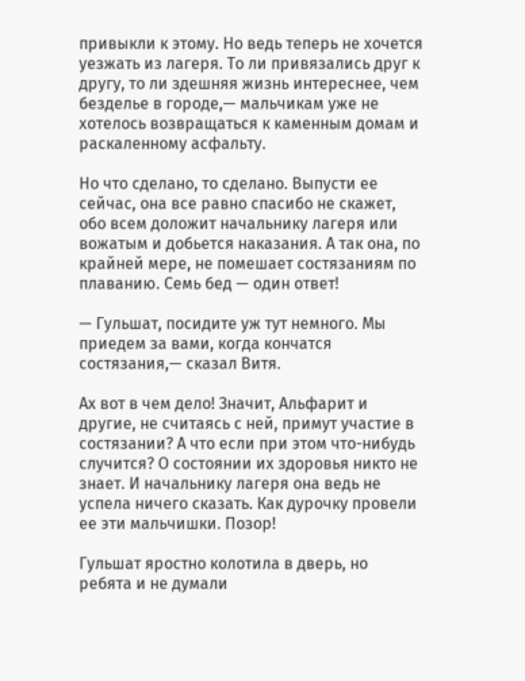привыкли к этому. Но ведь теперь не хочется уезжать из лагеря. То ли привязались друг к другу, то ли здешняя жизнь интереснее, чем безделье в городе,— мальчикам уже не хотелось возвращаться к каменным домам и раскаленному асфальту.

Но что сделано, то сделано. Выпусти ее сейчас, она все равно спасибо не скажет, обо всем доложит начальнику лагеря или вожатым и добьется наказания. А так она, по крайней мере, не помешает состязаниям по плаванию. Семь бед — один ответ!

— Гульшат, посидите уж тут немного. Мы приедем за вами, когда кончатся состязания,— сказал Витя.

Ах вот в чем дело! Значит, Альфарит и другие, не считаясь с ней, примут участие в состязании? А что если при этом что-нибудь случится? О состоянии их здоровья никто не знает. И начальнику лагеря она ведь не успела ничего сказать. Как дурочку провели ее эти мальчишки. Позор!

Гульшат яростно колотила в дверь, но ребята и не думали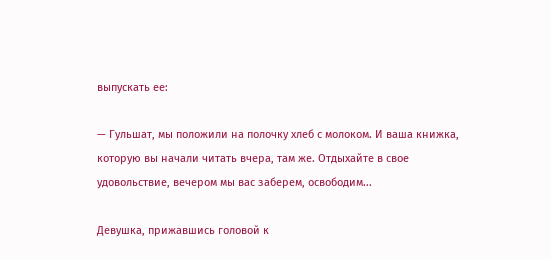выпускать ее:

— Гульшат, мы положили на полочку хлеб с молоком. И ваша книжка, которую вы начали читать вчера, там же. Отдыхайте в свое удовольствие, вечером мы вас заберем, освободим...

Девушка, прижавшись головой к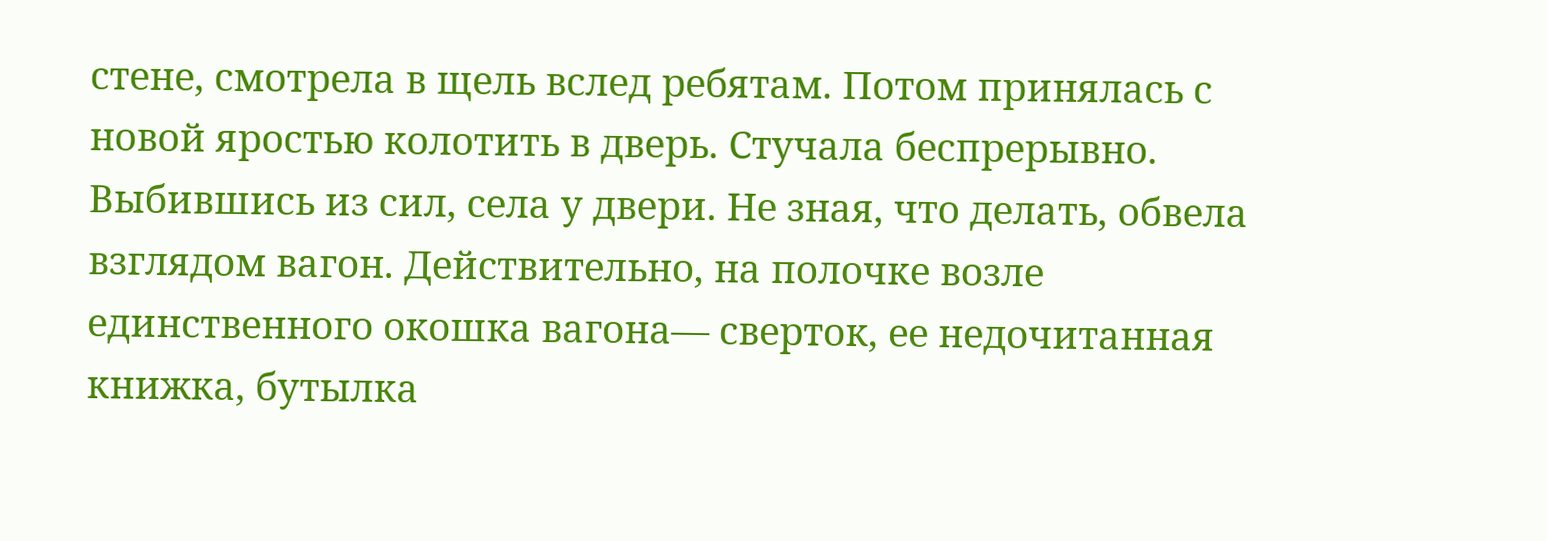стене, смотрела в щель вслед ребятам. Потом принялась с новой яростью колотить в дверь. Стучала беспрерывно. Выбившись из сил, села у двери. Не зная, что делать, обвела взглядом вагон. Действительно, на полочке возле единственного окошка вагона— сверток, ее недочитанная книжка, бутылка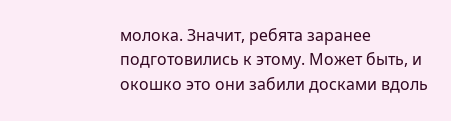молока. Значит, ребята заранее подготовились к этому. Может быть, и окошко это они забили досками вдоль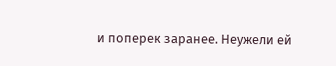и поперек заранее. Неужели ей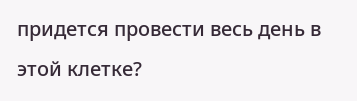придется провести весь день в этой клетке?